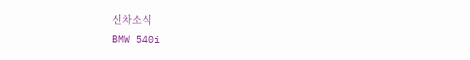신차소식
BMW 540i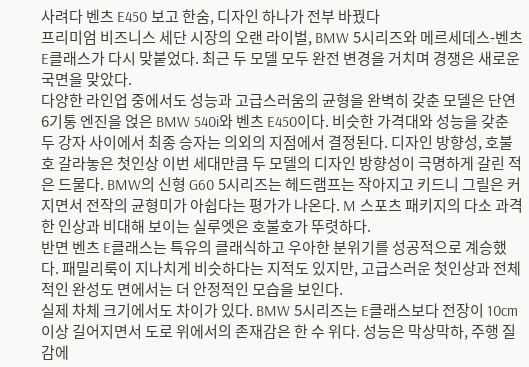사려다 벤츠 E450 보고 한숨, 디자인 하나가 전부 바꿨다
프리미엄 비즈니스 세단 시장의 오랜 라이벌, BMW 5시리즈와 메르세데스-벤츠 E클래스가 다시 맞붙었다. 최근 두 모델 모두 완전 변경을 거치며 경쟁은 새로운 국면을 맞았다.
다양한 라인업 중에서도 성능과 고급스러움의 균형을 완벽히 갖춘 모델은 단연 6기통 엔진을 얹은 BMW 540i와 벤츠 E450이다. 비슷한 가격대와 성능을 갖춘 두 강자 사이에서 최종 승자는 의외의 지점에서 결정된다. 디자인 방향성, 호불호 갈라놓은 첫인상 이번 세대만큼 두 모델의 디자인 방향성이 극명하게 갈린 적은 드물다. BMW의 신형 G60 5시리즈는 헤드램프는 작아지고 키드니 그릴은 커지면서 전작의 균형미가 아쉽다는 평가가 나온다. M 스포츠 패키지의 다소 과격한 인상과 비대해 보이는 실루엣은 호불호가 뚜렷하다.
반면 벤츠 E클래스는 특유의 클래식하고 우아한 분위기를 성공적으로 계승했다. 패밀리룩이 지나치게 비슷하다는 지적도 있지만, 고급스러운 첫인상과 전체적인 완성도 면에서는 더 안정적인 모습을 보인다.
실제 차체 크기에서도 차이가 있다. BMW 5시리즈는 E클래스보다 전장이 10cm 이상 길어지면서 도로 위에서의 존재감은 한 수 위다. 성능은 막상막하, 주행 질감에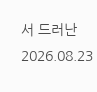서 드러난
2026.08.23